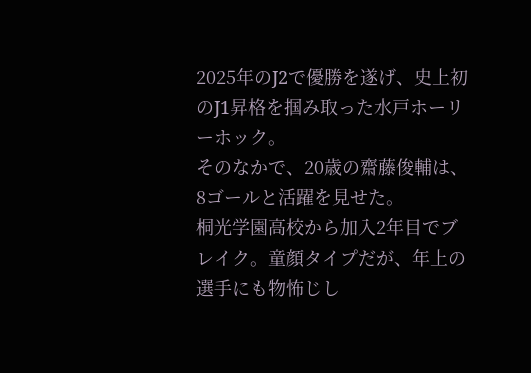2025年のJ2で優勝を遂げ、史上初のJ1昇格を掴み取った水戸ホーリーホック。
そのなかで、20歳の齋藤俊輔は、8ゴールと活躍を見せた。
桐光学園高校から加入2年目でブレイク。童顔タイプだが、年上の選手にも物怖じし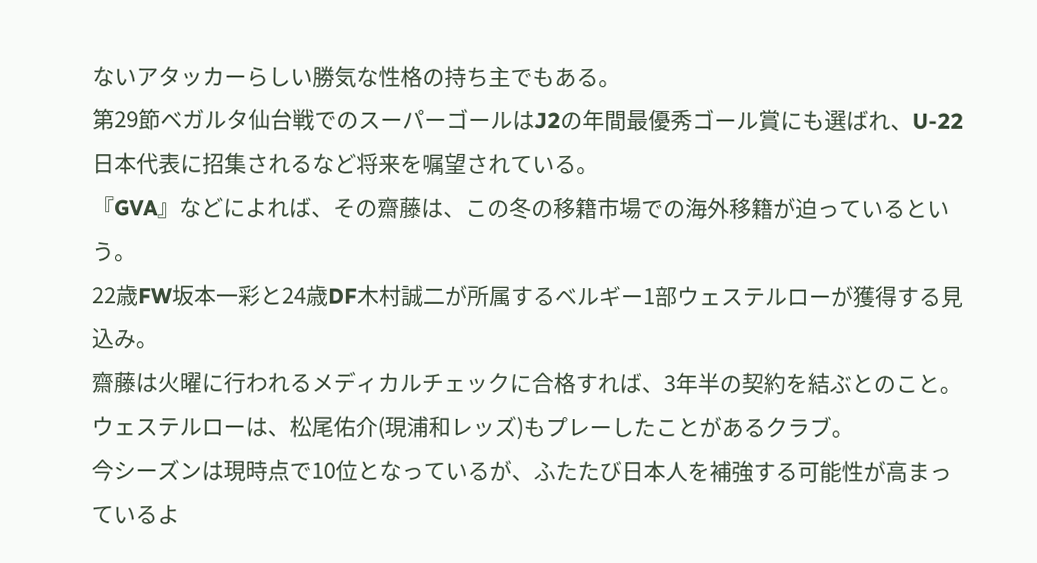ないアタッカーらしい勝気な性格の持ち主でもある。
第29節ベガルタ仙台戦でのスーパーゴールはJ2の年間最優秀ゴール賞にも選ばれ、U-22日本代表に招集されるなど将来を嘱望されている。
『GVA』などによれば、その齋藤は、この冬の移籍市場での海外移籍が迫っているという。
22歳FW坂本一彩と24歳DF木村誠二が所属するベルギー1部ウェステルローが獲得する見込み。
齋藤は火曜に行われるメディカルチェックに合格すれば、3年半の契約を結ぶとのこと。
ウェステルローは、松尾佑介(現浦和レッズ)もプレーしたことがあるクラブ。
今シーズンは現時点で10位となっているが、ふたたび日本人を補強する可能性が高まっているよ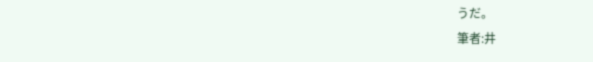うだ。
筆者:井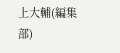上大輔(編集部)